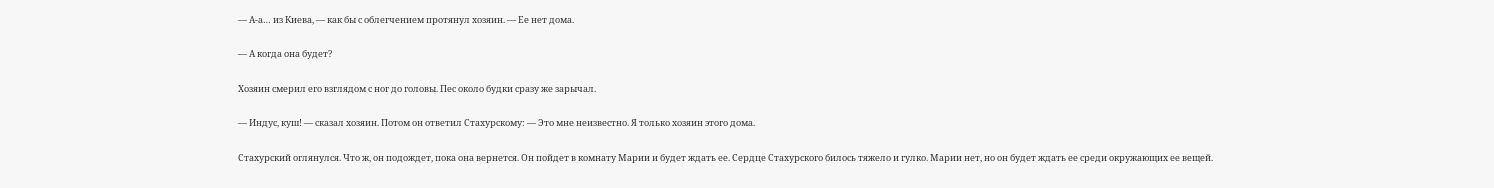— А-а… из Киева, — как бы с облегчением протянул хозяин. — Ее нет дома.

— А когда она будет?

Хозяин смерил его взглядом с ног до головы. Пес около будки сразу же зарычал.

— Индус, куш! — сказал хозяин. Потом он ответил Стахурскому: — Это мне неизвестно. Я только хозяин этого дома.

Стахурский оглянулся. Что ж, он подождет, пока она вернется. Он пойдет в комнату Марии и будет ждать ее. Сердце Стахурского билось тяжело и гулко. Марии нет, но он будет ждать ее среди окружающих ее вещей.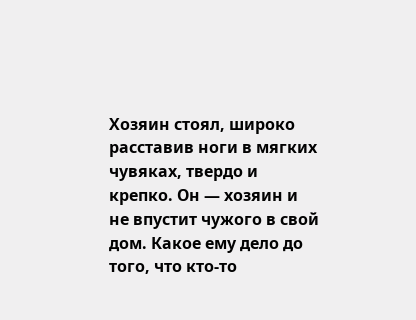Хозяин стоял, широко расставив ноги в мягких чувяках, твердо и крепко. Он — хозяин и не впустит чужого в свой дом. Какое ему дело до того, что кто-то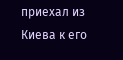приехал из Киева к его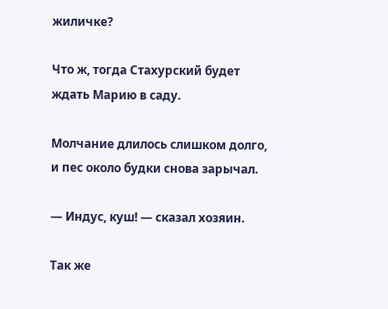жиличке?

Что ж, тогда Стахурский будет ждать Марию в саду.

Молчание длилось слишком долго, и пес около будки снова зарычал.

— Индус, куш! — сказал хозяин.

Так же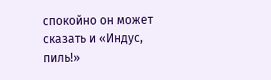спокойно он может сказать и «Индус, пиль!»